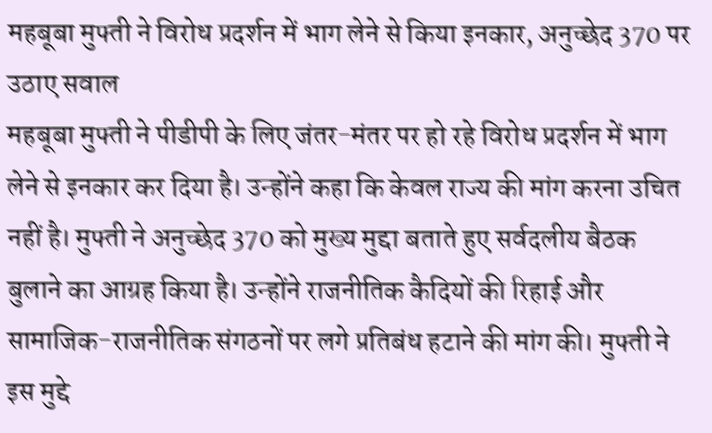महबूबा मुफ्ती ने विरोध प्रदर्शन में भाग लेने से किया इनकार, अनुच्छेद 370 पर उठाए सवाल
महबूबा मुफ्ती ने पीडीपी के लिए जंतर-मंतर पर हो रहे विरोध प्रदर्शन में भाग लेने से इनकार कर दिया है। उन्होंने कहा कि केवल राज्य की मांग करना उचित नहीं है। मुफ्ती ने अनुच्छेद 370 को मुख्य मुद्दा बताते हुए सर्वदलीय बैठक बुलाने का आग्रह किया है। उन्होंने राजनीतिक कैदियों की रिहाई और सामाजिक-राजनीतिक संगठनों पर लगे प्रतिबंध हटाने की मांग की। मुफ्ती ने इस मुद्दे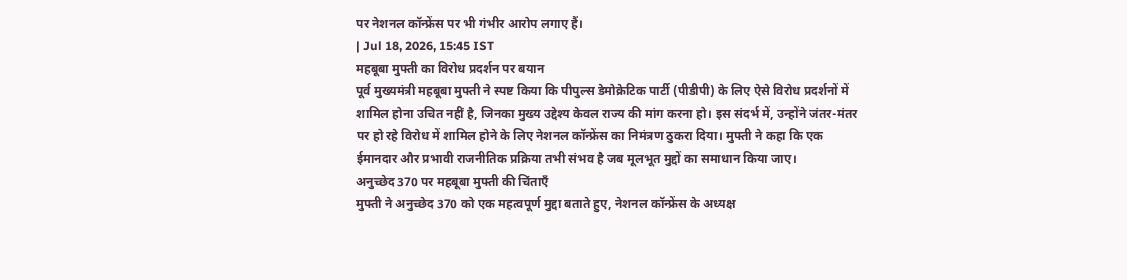पर नेशनल कॉन्फ्रेंस पर भी गंभीर आरोप लगाए हैं।
| Jul 18, 2026, 15:45 IST
महबूबा मुफ्ती का विरोध प्रदर्शन पर बयान
पूर्व मुख्यमंत्री महबूबा मुफ्ती ने स्पष्ट किया कि पीपुल्स डेमोक्रेटिक पार्टी (पीडीपी) के लिए ऐसे विरोध प्रदर्शनों में शामिल होना उचित नहीं है, जिनका मुख्य उद्देश्य केवल राज्य की मांग करना हो। इस संदर्भ में, उन्होंने जंतर-मंतर पर हो रहे विरोध में शामिल होने के लिए नेशनल कॉन्फ्रेंस का निमंत्रण ठुकरा दिया। मुफ्ती ने कहा कि एक ईमानदार और प्रभावी राजनीतिक प्रक्रिया तभी संभव है जब मूलभूत मुद्दों का समाधान किया जाए।
अनुच्छेद 370 पर महबूबा मुफ्ती की चिंताएँ
मुफ्ती ने अनुच्छेद 370 को एक महत्वपूर्ण मुद्दा बताते हुए, नेशनल कॉन्फ्रेंस के अध्यक्ष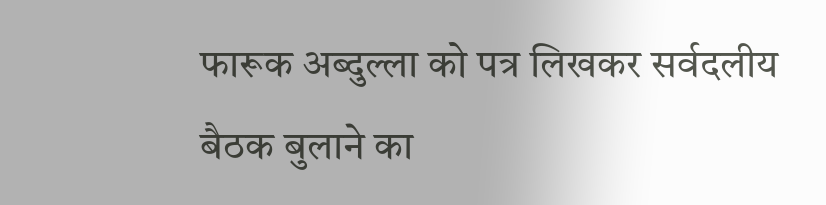फारूक अब्दुल्ला को पत्र लिखकर सर्वदलीय बैठक बुलाने का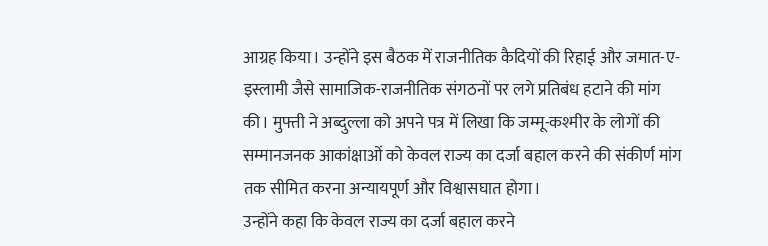आग्रह किया। उन्होंने इस बैठक में राजनीतिक कैदियों की रिहाई और जमात-ए-इस्लामी जैसे सामाजिक-राजनीतिक संगठनों पर लगे प्रतिबंध हटाने की मांग की। मुफ्ती ने अब्दुल्ला को अपने पत्र में लिखा कि जम्मू-कश्मीर के लोगों की सम्मानजनक आकांक्षाओं को केवल राज्य का दर्जा बहाल करने की संकीर्ण मांग तक सीमित करना अन्यायपूर्ण और विश्वासघात होगा।
उन्होंने कहा कि केवल राज्य का दर्जा बहाल करने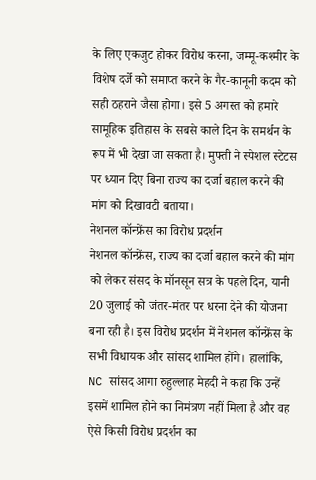के लिए एकजुट होकर विरोध करना, जम्मू-कश्मीर के विशेष दर्जे को समाप्त करने के गैर-कानूनी कदम को सही ठहराने जैसा होगा। इसे 5 अगस्त को हमारे सामूहिक इतिहास के सबसे काले दिन के समर्थन के रूप में भी देखा जा सकता है। मुफ्ती ने स्पेशल स्टेटस पर ध्यान दिए बिना राज्य का दर्जा बहाल करने की मांग को दिखावटी बताया।
नेशनल कॉन्फ्रेंस का विरोध प्रदर्शन
नेशनल कॉन्फ्रेंस, राज्य का दर्जा बहाल करने की मांग को लेकर संसद के मॉनसून सत्र के पहले दिन, यानी 20 जुलाई को जंतर-मंतर पर धरना देने की योजना बना रही है। इस विरोध प्रदर्शन में नेशनल कॉन्फ्रेंस के सभी विधायक और सांसद शामिल होंगे। हालांकि, NC सांसद आगा रुहुल्लाह मेहदी ने कहा कि उन्हें इसमें शामिल होने का निमंत्रण नहीं मिला है और वह ऐसे किसी विरोध प्रदर्शन का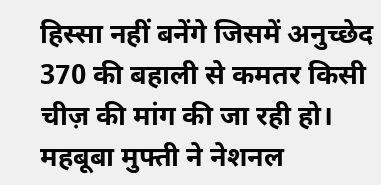हिस्सा नहीं बनेंगे जिसमें अनुच्छेद 370 की बहाली से कमतर किसी चीज़ की मांग की जा रही हो।
महबूबा मुफ्ती ने नेशनल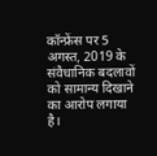कॉन्फ्रेंस पर 5 अगस्त, 2019 के संवैधानिक बदलावों को सामान्य दिखाने का आरोप लगाया है।